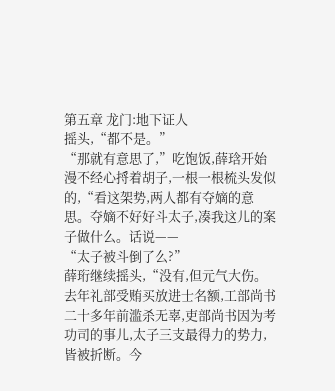第五章 龙门:地下证人
摇头,“都不是。”
“那就有意思了,”吃饱饭,薛琀开始漫不经心捋着胡子,一根一根梳头发似的,“看这架势,两人都有夺嫡的意思。夺嫡不好好斗太子,凑我这儿的案子做什么。话说——
“太子被斗倒了么?”
薛珩继续摇头,“没有,但元气大伤。去年礼部受贿买放进士名额,工部尚书二十多年前滥杀无辜,吏部尚书因为考功司的事儿,太子三支最得力的势力,皆被折断。今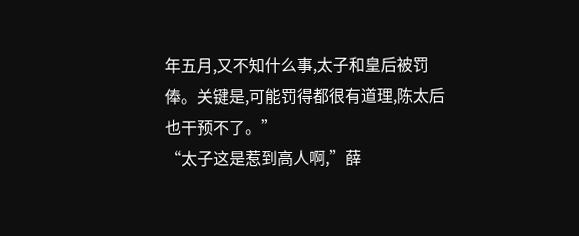年五月,又不知什么事,太子和皇后被罚俸。关键是,可能罚得都很有道理,陈太后也干预不了。”
“太子这是惹到高人啊,”薛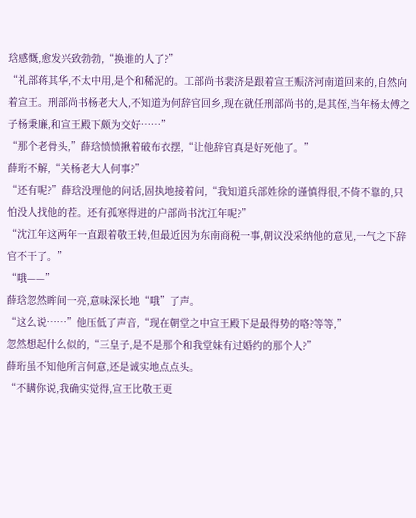琀感慨,愈发兴致勃勃,“换谁的人了?”
“礼部蒋其华,不太中用,是个和稀泥的。工部尚书裴济是跟着宣王赈济河南道回来的,自然向着宣王。刑部尚书杨老大人,不知道为何辞官回乡,现在就任刑部尚书的,是其侄,当年杨太傅之子杨秉廉,和宣王殿下颇为交好……”
“那个老骨头,”薛琀愤愤揪着破布衣摆,“让他辞官真是好死他了。”
薛珩不解,“关杨老大人何事?”
“还有呢?”薛琀没理他的问话,固执地接着问,“我知道兵部姓徐的谨慎得很,不倚不靠的,只怕没人找他的茬。还有孤寒得进的户部尚书沈江年呢?”
“沈江年这两年一直跟着敬王转,但最近因为东南商税一事,朝议没采纳他的意见,一气之下辞官不干了。”
“哦——”
薛琀忽然眸间一亮,意味深长地“哦”了声。
“这么说……”他压低了声音,“现在朝堂之中宣王殿下是最得势的咯?等等,”
忽然想起什么似的,“三皇子,是不是那个和我堂妹有过婚约的那个人?”
薛珩虽不知他所言何意,还是诚实地点点头。
“不瞒你说,我确实觉得,宣王比敬王更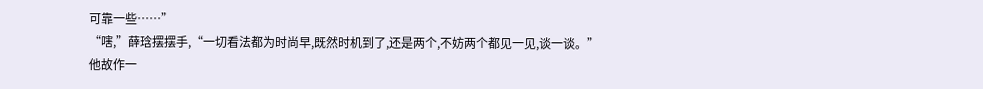可靠一些……”
“嗐,”薛琀摆摆手,“一切看法都为时尚早,既然时机到了,还是两个,不妨两个都见一见,谈一谈。”
他故作一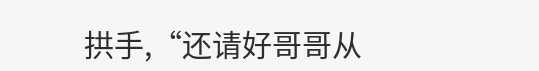拱手,“还请好哥哥从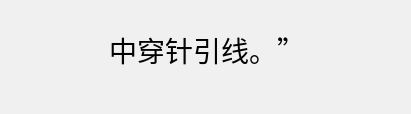中穿针引线。”